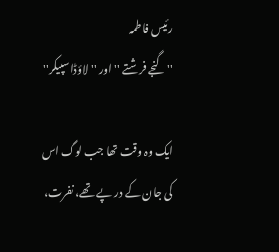رئیس فاطمہ
''گنجے فرشتے '' اور ''لاؤڈاسپیکر''

ایک وہ وقت تھا جب لوگ اس کی جان کے در پے تھے، نفرت،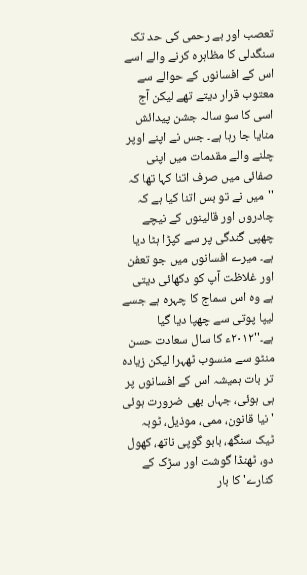تعصب اور بے رحمی کی حد تک سنگدلی کا مظاہرہ کرنے والے اسے اس کے افسانوں کے حوالے سے معتوب قرار دیتے تھے لیکن آج اسی کا سو سالہ جشن پیدائش منایا جا رہا ہے۔ جس نے اپنے اوپر چلنے والے مقدمات میں اپنی صفائی میں صرف اتنا کہا تھا کہ ''میں نے تو بس اتنا کیا ہے کہ چادروں اور قالینوں کے نیچے چھپی گندگی پر سے کپڑا ہٹا دیا ہے۔ میرے افسانوں میں جو تعفن اور غلاظت آپ کو دکھائی دیتی ہے وہ اس سماج کا چہرہ ہے جسے لیپا پوتی سے چھپا دیا گیا ہے۔''۲۰۱۲ء کا سال سعادت حسن منٹو سے منسوب ٹھہرا لیکن زیادہ تر بات ہمیشہ اس کے افسانوں پر ہی ہوئی، جہاں بھی ضرورت ہوئی 'نیا قانون، ممی، موذیل، ٹوبہ ٹیک سنگھ، بابو گوپی ناتھ، کھول دو، ٹھنڈا گوشت اور سڑک کے کنارے' کا بار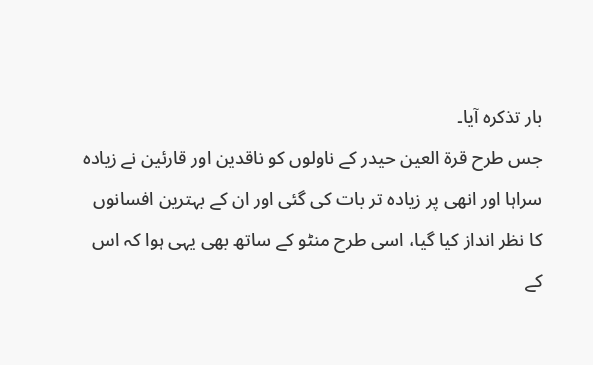بار تذکرہ آیا۔
جس طرح قرۃ العین حیدر کے ناولوں کو ناقدین اور قارئین نے زیادہ سراہا اور انھی پر زیادہ تر بات کی گئی اور ان کے بہترین افسانوں کا نظر انداز کیا گیا، اسی طرح منٹو کے ساتھ بھی یہی ہوا کہ اس کے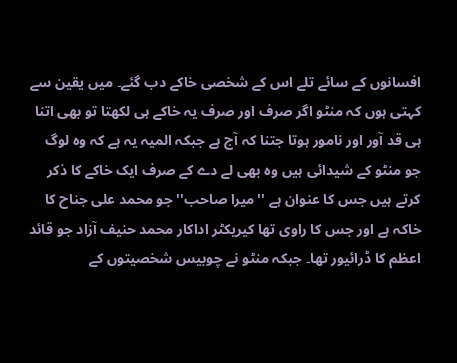افسانوں کے سائے تلے اس کے شخصی خاکے دب گئے۔ میں یقین سے کہتی ہوں کہ منٹو اگر صرف اور صرف یہ خاکے ہی لکھتا تو بھی اتنا ہی قد آور اور نامور ہوتا جتنا کہ آج ہے جبکہ المیہ یہ ہے کہ وہ لوگ جو منٹو کے شیدائی ہیں وہ بھی لے دے کے صرف ایک خاکے کا ذکر کرتے ہیں جس کا عنوان ہے ''میرا صاحب'' جو محمد علی جناح کا خاکہ ہے اور جس کا راوی تھا کیریکٹر اداکار محمد حنیف آزاد جو قائد اعظم کا ڈرائیور تھا۔ جبکہ منٹو نے چوبیس شخصیتوں کے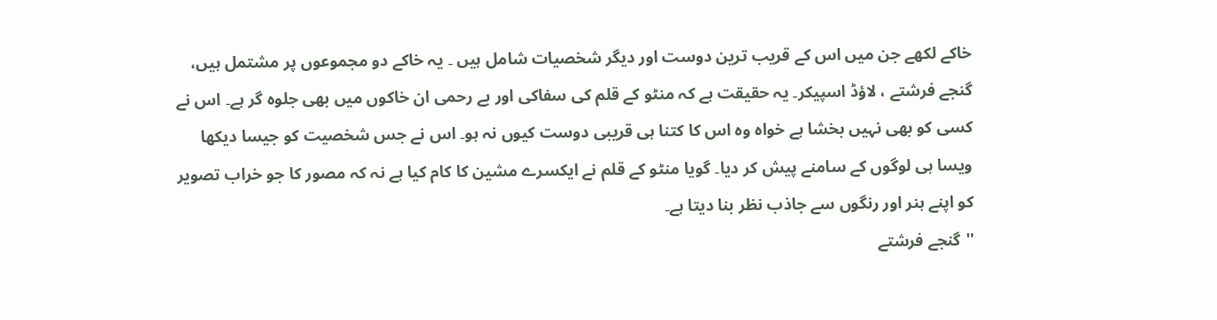خاکے لکھے جن میں اس کے قریب ترین دوست اور دیگر شخصیات شامل ہیں ۔ یہ خاکے دو مجموعوں پر مشتمل ہیں، گنجے فرشتے ، لاؤڈ اسپیکر۔ یہ حقیقت ہے کہ منٹو کے قلم کی سفاکی اور بے رحمی ان خاکوں میں بھی جلوہ گر ہے۔ اس نے کسی کو بھی نہیں بخشا ہے خواہ وہ اس کا کتنا ہی قریبی دوست کیوں نہ ہو۔ اس نے جس شخصیت کو جیسا دیکھا ویسا ہی لوگوں کے سامنے پیش کر دیا۔ گویا منٹو کے قلم نے ایکسرے مشین کا کام کیا ہے نہ کہ مصور کا جو خراب تصویر کو اپنے ہنر اور رنگوں سے جاذب نظر بنا دیتا ہے۔
''گنجے فرشتے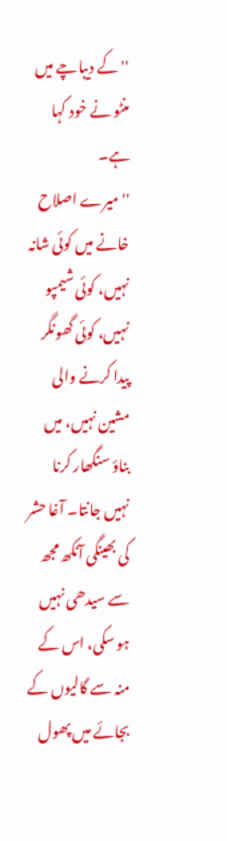''کے دیباچے میں منٹو نے خود کہا ہے۔
''میرے اصلاح خانے میں کوئی شانہ نہیں، کوئی شیمپو نہیں، کوئی گھونگر پیدا کرنے والی مشین نہیں، میں بناؤ سنگھار کرنا نہیں جانتا۔ آغا حشر کی بھینگی آنکھ مجھ سے سیدھی نہیں ہو سکی، اس کے منہ سے گالیوں کے بجائے میں پھول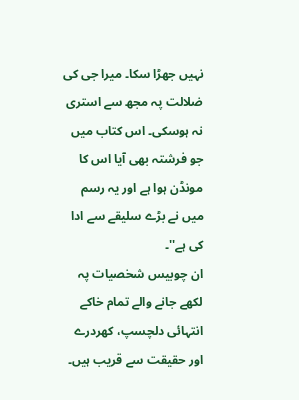نہیں جھڑا سکا۔ میرا جی کی ضلالت پہ مجھ سے استری نہ ہوسکی۔ اس کتاب میں جو فرشتہ بھی آیا اس کا مونڈن ہوا ہے اور یہ رسم میں نے بڑے سلیقے سے ادا کی ہے''۔
ان چوبیس شخصیات پہ لکھے جانے والے تمام خاکے انتہائی دلچسپ، کھردرے اور حقیقت سے قریب ہیں۔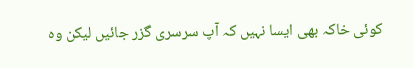کوئی خاکہ بھی ایسا نہیں کہ آپ سرسری گزر جائیں لیکن وہ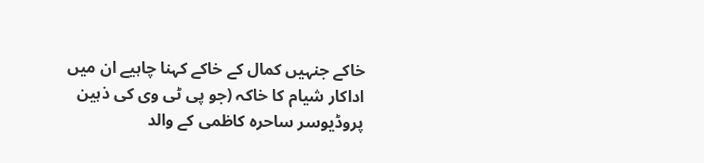خاکے جنہیں کمال کے خاکے کہنا چاہیے ان میں اداکار شیام کا خاکہ (جو پی ٹی وی کی ذہین پروڈیوسر ساحرہ کاظمی کے والد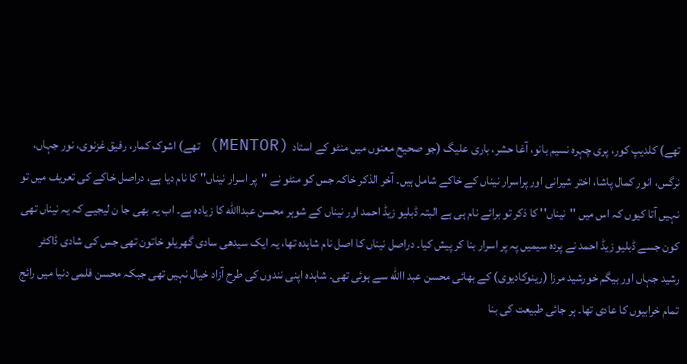تھے) کلدیپ کور، پری چہرہ نسیم بانو، آغا حشر، باری علیگ (جو صحیح معنوں میں منٹو کے استاد (MENTOR) تھے) اشوک کمار، رفیق غزنوی، نور جہاں، نرگس، انور کمال پاشا، اختر شیرانی اور پراسرار نیناں کے خاکے شامل ہیں۔ آخر الذکر خاکہ جس کو منٹو نے ''پر اسرار نیناں'' کا نام دیا ہے، دراصل خاکے کی تعریف میں تو نہیں آتا کیوں کہ اس میں ''نیناں'' کا ذکر تو برائے نام ہی ہے البتہ ڈبلیو زیڈ احمد اور نیناں کے شوہر محسن عبداالله کا زیادہ ہے۔ اب یہ بھی جا ن لیجیے کہ یہ نیناں تھی کون جسے ڈبلیو زیڈ احمد نے پردہ سیمیں پہ پر اسرار بنا کر پیش کیا۔ دراصل نیناں کا اصل نام شاہدہ تھا، یہ ایک سیدھی سادی گھریلو خاتون تھی جس کی شادی ڈاکٹر رشید جہاں اور بیگم خورشید مرزا (رینوکادیوی) کے بھائی محسن عبد االله سے ہوئی تھی۔ شاہدہ اپنی نندوں کی طرح آزاد خیال نہیں تھی جبکہ محسن فلمی دنیا میں رائج تمام خرابیوں کا عادی تھا۔ ہر جائی طبیعت کی بنا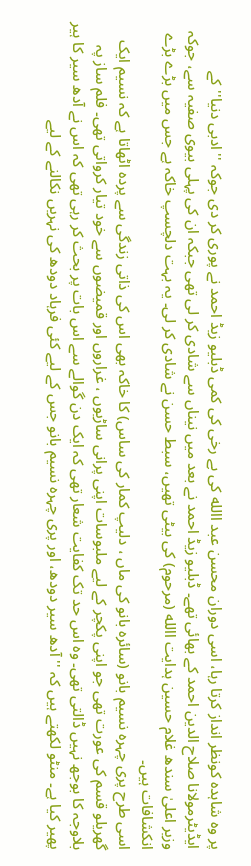پر وہ شاہدہ کونظر انداز کرتا رہا، اسی دوران محسن عبد االله کی بے رخی کی کمی ڈبلیو زیڈ احمد نے پوری کر دی جوکہ ''ادبی دنیا'' کے ایڈیٹرمولانا صلاح الدین احمد کے بھائی تھے۔ ڈبلیو زیڈ احمد نے بعد میں نیناں سے شادی کر لی تھی جبکہ ان کی پہلی بیوی صفیہ سے، جوکہ وزیر اعلیٰ سندھ غلام حسین ہدایت االله (مرحوم) کی بیٹی تھیں، سبط حسن نے شادی کر لی۔ یہ بہت دلچسپ خاکہ ہے جس میں بڑے بڑے انکشافات ہیں۔
اسی طرح پری چہرہ نسیم بانو (سائرہ بانو کی ماں ، دلیپ کمار کی ساس) کا خاکہ بھی اس کی ذاتی زندگی سے پردہ اٹھاتا ہے کہ نسیم ایک گھریلو قسم کی عورت تھی جو اپنی پکچر کے لیے ملبوسات اپنی پرانی ساڑیوں ، غراروں اور قمیضوں سے خود تیار کرواتی تھی۔ فلم ساز پہ بلاوجہ کا بوجھ نہیں ڈالتی تھی۔ وہ اس حد تک کفایت شعار تھی کہ ایک دن گوالے سے اس بات پر بحث کر رہی تھی کہ اس نے آدھ سیر کا ہیر پھیر کیا ہے۔ منٹو لکھتے ہیں کہ ''آدھ سیر دودھ، اور پری چہرہ نسیم بانو جس کے لیے کئی فرہاد دودھ کی نہریں نکالنے کے لیے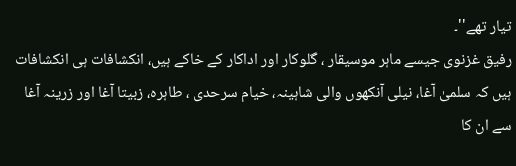تیار تھے''۔
رفیق غزنوی جیسے ماہر موسیقار ، گلوکار اور اداکار کے خاکے ہیں، انکشافات ہی انکشافات ہیں کہ سلمیٰ آغا، نیلی آنکھوں والی شاہینہ، خیام سرحدی ، طاہرہ، زبیتا آغا اور زرینہ آغا سے ان کا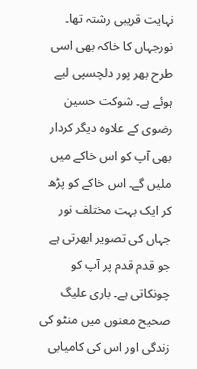نہایت قریبی رشتہ تھا۔
نورجہاں کا خاکہ بھی اسی طرح بھر پور دلچسپی لیے ہوئے ہے۔ شوکت حسین رضوی کے علاوہ دیگر کردار بھی آپ کو اس خاکے میں ملیں گے۔ اس خاکے کو پڑھ کر ایک بہت مختلف نور جہاں کی تصویر ابھرتی ہے جو قدم قدم پر آپ کو چونکاتی ہے۔ باری علیگ صحیح معنوں میں منٹو کی زندگی اور اس کی کامیابی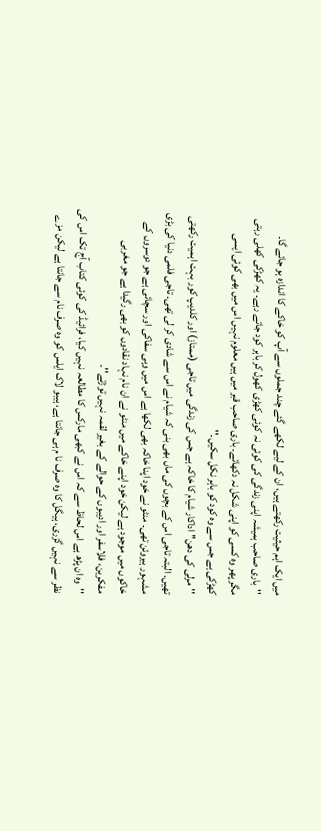میں ایک اہم حیثیت رکھتے ہیں، ان کے لیے لکھے گئے چند جملوں سے آپ کو خاکے کا اندازہ ہو جائے گا۔
''باری صاحب ہمیشہ اپنی زندگی کی کوئی نہ کوئی کھڑی کھول کر باہر کود جاتے رہے۔ یہ کھڑکی کھلی رہتی مگر پھر وہ کسی کو اپنی شکل نہ دکھاتے۔ باری صاحب قبر میں ہیں معلوم نہیں اس میں بھی کوئی ایسی کھڑکی ہے جس سے وہ کود کو باہر نکل سکیں۔''
''مرلی کی دھن'' اداکار شیام کا خاکہ ہے جس کی زندگی میں تاجی (ممتاز) اور کلدیپ کور بہت اہمیت رکھتی تھیں۔ البتہ تاجی اس کے بچوں کی ماں بھی بنی کہ شیام نے اس سے شادی کر لی تھی۔ تاجی فلمی دنیا کی بڑی مشہور ہیروئن تھی۔ منٹو نے خود اپنا خاکہ بھی لکھا ہے اس میں وہی سفاکی اور سچائی ہے جو دوسروں کے خاکوں میں موجود ہے لیکن خود اپنے خاکے میں منٹو نے ان نام نہاد نقادوں کو بھی رگیدا ہے جو مغربی مفکرین، فلاسفر اور ادیبوں کے حوالے کے بغیر لقمہ نہیں توڑتے''۔
''وہ ان پڑھ ہے اس لحاظ سے کہ اس نے کبھی مارکس کا مطالعہ نہیں کیا، فرائیڈ کی کوئی کتاب آج تک اس کی نظر سے نہیں گزری، ہیگل کا وہ صرف نا م ہی جانتا ہے، ہیبو لاک ایلس کو وہ صرف نام سے جانتا ہے لیکن مزے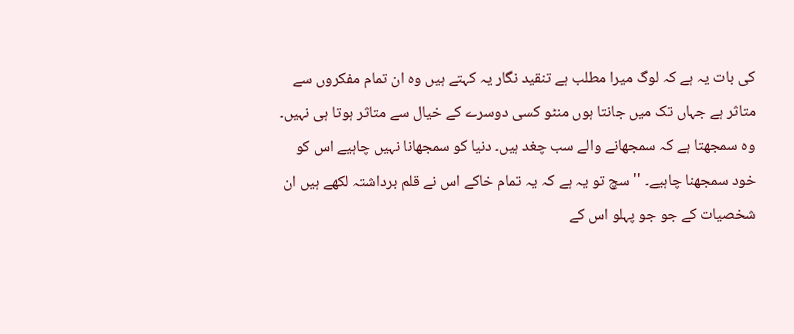کی بات یہ ہے کہ لوگ میرا مطلب ہے تنقید نگار یہ کہتے ہیں وہ ان تمام مفکروں سے متاثر ہے جہاں تک میں جانتا ہوں منٹو کسی دوسرے کے خیال سے متاثر ہوتا ہی نہیں۔ وہ سمجھتا ہے کہ سمجھانے والے سب چغد ہیں۔ دنیا کو سمجھانا نہیں چاہیے اس کو خود سمجھنا چاہیے۔ '' سچ تو یہ ہے کہ یہ تمام خاکے اس نے قلم برداشتہ لکھے ہیں ان شخصیات کے جو جو پہلو اس کے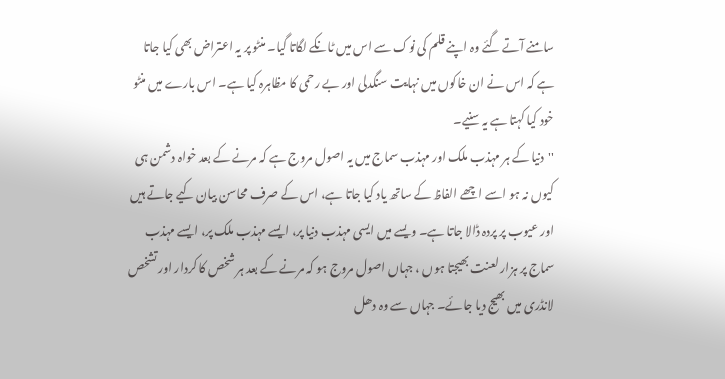سامنے آتے گئے وہ اپنے قلم کی نوک سے اس میں ٹانکے لگاتا گیا۔ منٹو پر یہ اعتراض بھی کیا جاتا ہے کہ اس نے ان خاکوں میں نہایت سنگدلی اور بے رحمی کا مظاہرہ کیا ہے۔ اس بارے میں منٹو خود کیا کہتا ہے یہ سنیے۔
''دنیا کے ہر مہذب ملک اور مہذب سماج میں یہ اصول مروج ہے کہ مرنے کے بعد خواہ دشمن ہی کیوں نہ ہو اسے اچھے الفاظ کے ساتھ یاد کیا جاتا ہے، اس کے صرف محاسن بیان کیے جاتے ہیں اور عیوب پر پردہ ڈالا جاتا ہے۔ ویسے میں ایسی مہذب دنیا پر، ایسے مہذب ملک پر، ایسے مہذب سماج پر ہزار لعنت بھیجتا ہوں ، جہاں اصول مروج ہو کہ مرنے کے بعد ہر شخص کا کردار اور تشخص لانڈری میں بھیج دیا جائے۔ جہاں سے وہ دھل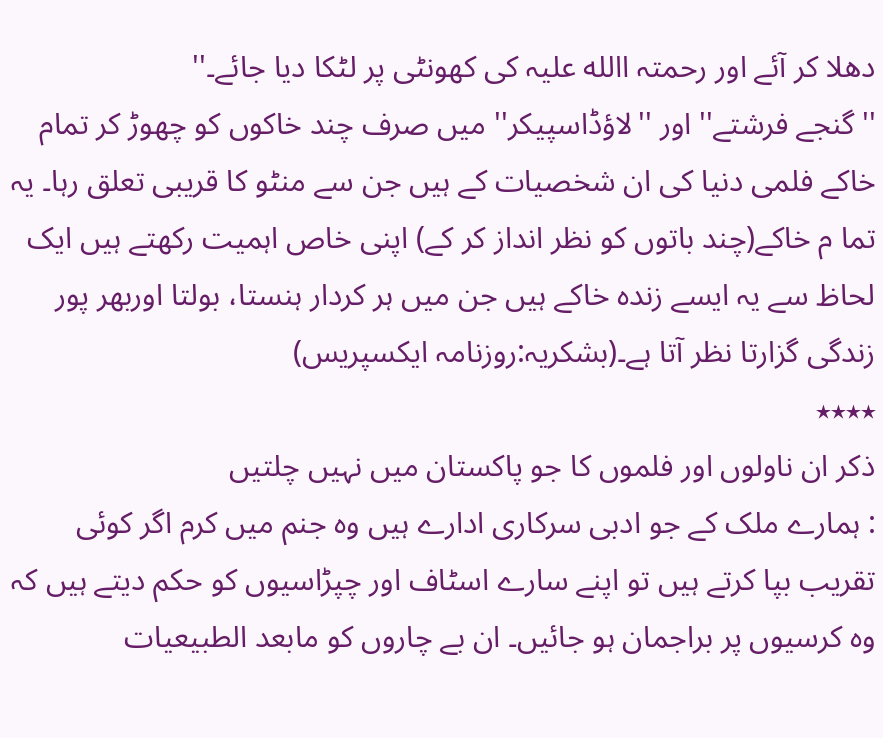دھلا کر آئے اور رحمتہ االله علیہ کی کھونٹی پر لٹکا دیا جائے۔''
''گنجے فرشتے'' اور ''لاؤڈاسپیکر'' میں صرف چند خاکوں کو چھوڑ کر تمام خاکے فلمی دنیا کی ان شخصیات کے ہیں جن سے منٹو کا قریبی تعلق رہا۔ یہ تما م خاکے(چند باتوں کو نظر انداز کر کے) اپنی خاص اہمیت رکھتے ہیں ایک لحاظ سے یہ ایسے زندہ خاکے ہیں جن میں ہر کردار ہنستا، بولتا اوربھر پور زندگی گزارتا نظر آتا ہے۔(بشکریہ:روزنامہ ایکسپریس)
٭٭٭٭
ذکر ان ناولوں اور فلموں کا جو پاکستان میں نہیں چلتیں
: ہمارے ملک کے جو ادبی سرکاری ادارے ہیں وہ جنم میں کرم اگر کوئی تقریب بپا کرتے ہیں تو اپنے سارے اسٹاف اور چپڑاسیوں کو حکم دیتے ہیں کہ وہ کرسیوں پر براجمان ہو جائیں۔ ان بے چاروں کو مابعد الطبیعیات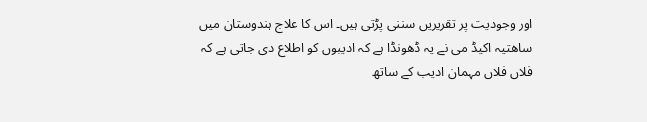اور وجودیت پر تقریریں سننی پڑتی ہیں۔ اس کا علاج ہندوستان میں ساھتیہ اکیڈ می نے یہ ڈھونڈا ہے کہ ادیبوں کو اطلاع دی جاتی ہے کہ فلاں فلاں مہمان ادیب کے ساتھ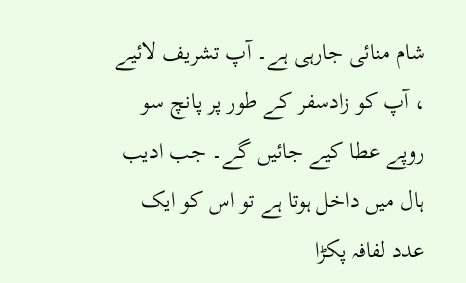شام منائی جارہی ہے۔ آپ تشریف لائیے ، آپ کو زادسفر کے طور پر پانچ سو روپے عطا کیے جائیں گے۔ جب ادیب ہال میں داخل ہوتا ہے تو اس کو ایک عدد لفافہ پکڑا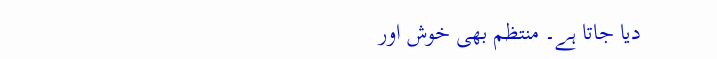دیا جاتا ہے۔ منتظم بھی خوش اور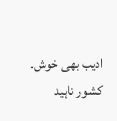ادیب بھی خوش۔
کشور ناہید